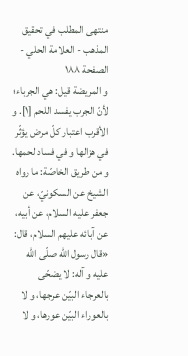منتهى المطلب في تحقيق المذهب - العلامة الحلي - الصفحة ١٨٨
و المريضة قيل: هي الجرباء؛ لأنّ الجرب يفسد اللحم [١]. و الأقرب اعتبار كلّ مرض يؤثّر في هزالها و في فساد لحمها.
و من طريق الخاصّة: ما رواه الشيخ عن السكونيّ، عن جعفر عليه السلام، عن أبيه، عن آبائه عليهم السلام، قال: «قال رسول اللّه صلّى اللّه عليه و آله: لا يضحّى بالعرجاء البيّن عرجها، و لا بالعوراء البيّن عورها، و لا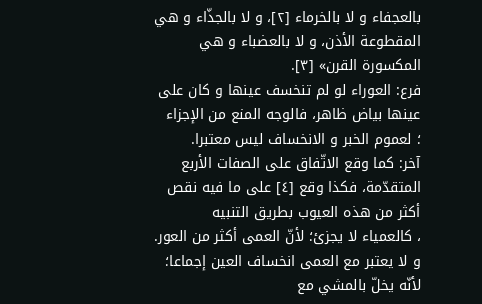بالعجفاء و لا بالخرماء [٢]، و لا بالجذّاء و هي المقطوعة الأذن، و لا بالعضباء و هي المكسورة القرن» [٣].
فرع: العوراء لو لم تنخسف عينها و كان على عينها بياض ظاهر، فالوجه المنع من الإجزاء
؛ لعموم الخبر و الانخساف ليس معتبرا.
آخر: كما وقع الاتّفاق على الصفات الأربع المتقدّمة، فكذا وقع [٤] على ما فيه نقص أكثر من هذه العيوب بطريق التنبيه
، كالعمياء لا يجزئ؛ لأنّ العمى أكثر من العور.
و لا يعتبر مع العمى انخساف العين إجماعا؛ لأنّه يخلّ بالمشي مع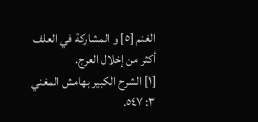الغنم [٥] و المشاركة في العلف أكثر من إخلال العرج.
[١] الشرح الكبير بهامش المغني ٣: ٥٤٧.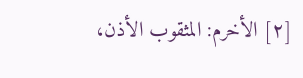[٢] الأخرم: المثقوب الأذن،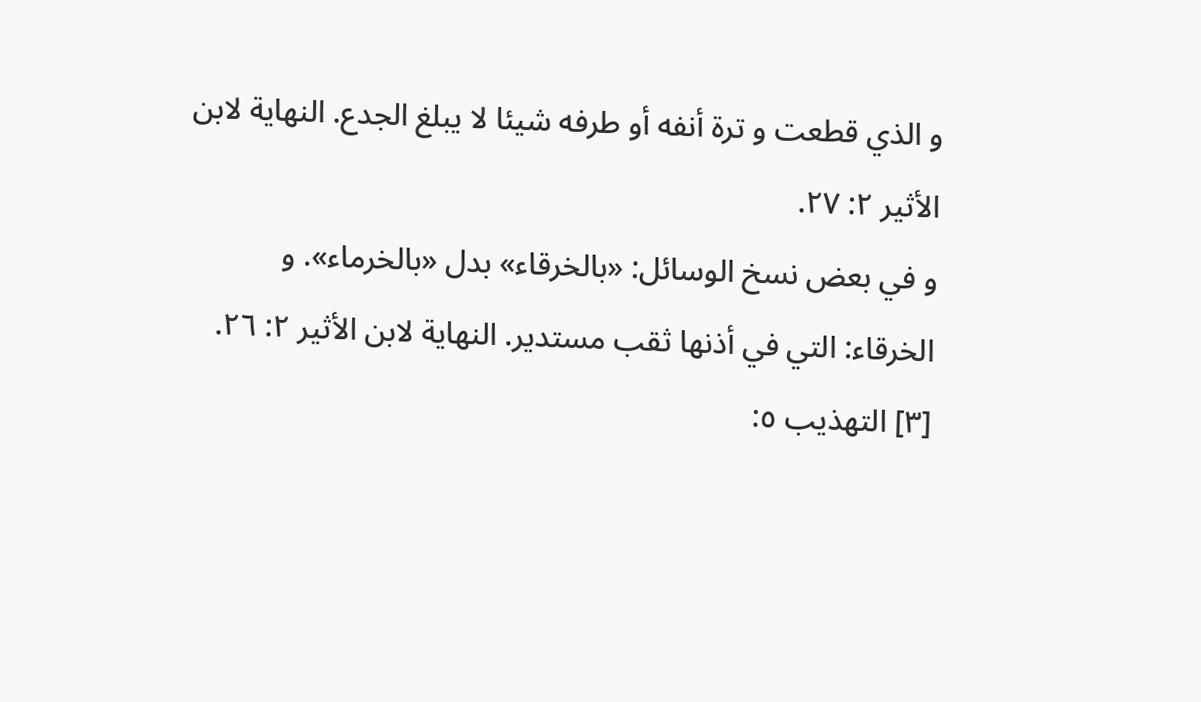و الذي قطعت و ترة أنفه أو طرفه شيئا لا يبلغ الجدع. النهاية لابن الأثير ٢: ٢٧.
و في بعض نسخ الوسائل: «بالخرقاء» بدل «بالخرماء». و الخرقاء: التي في أذنها ثقب مستدير. النهاية لابن الأثير ٢: ٢٦.
[٣] التهذيب ٥: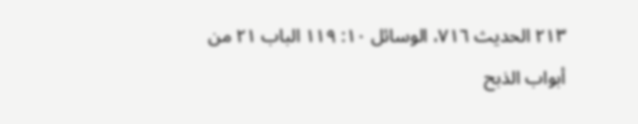٢١٣ الحديث ٧١٦، الوسائل ١٠: ١١٩ الباب ٢١ من أبواب الذبح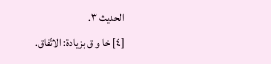الحديث ٣.
[٤] خا و ق بزيادة: الاتّفاق.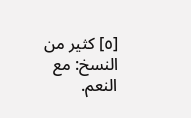[٥] كثير من النسخ: مع النعم.